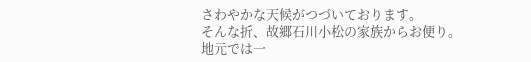さわやかな天候がつづいております。
そんな折、故郷石川小松の家族からお便り。
地元では一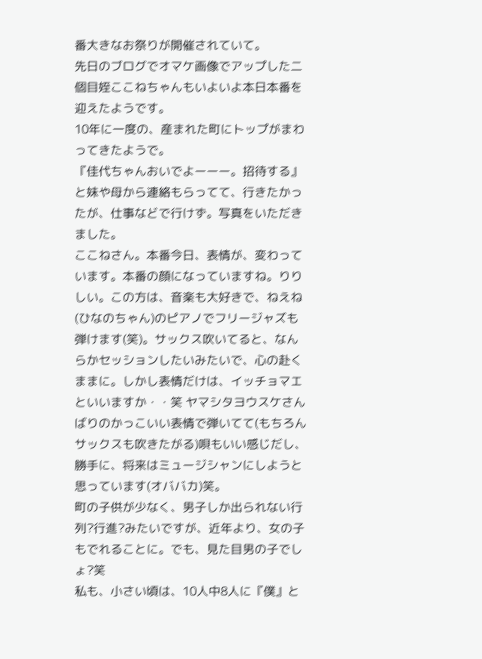番大きなお祭りが開催されていて。
先日のブログでオマケ画像でアップした二個目姪ここねちゃんもいよいよ本日本番を迎えたようです。
10年に一度の、産まれた町にトップがまわってきたようで。
『佳代ちゃんおいでよーーー。招待する』と妹や母から連絡もらってて、行きたかったが、仕事などで行けず。写真をいただきました。
ここねさん。本番今日、表情が、変わっています。本番の顔になっていますね。りりしい。この方は、音楽も大好きで、ねえね(ひなのちゃん)のピアノでフリージャズも弾けます(笑)。サックス吹いてると、なんらかセッションしたいみたいで、心の赴くままに。しかし表情だけは、イッチョマエといいますか・・笑 ヤマシタヨウスケさんばりのかっこいい表情で弾いてて(もちろんサックスも吹きたがる)唄もいい感じだし、勝手に、将来はミュージシャンにしようと思っています(オババカ)笑。
町の子供が少なく、男子しか出られない行列?行進?みたいですが、近年より、女の子もでれることに。でも、見た目男の子でしょ?笑
私も、小さい頃は、10人中8人に『僕』と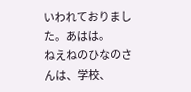いわれておりました。あはは。
ねえねのひなのさんは、学校、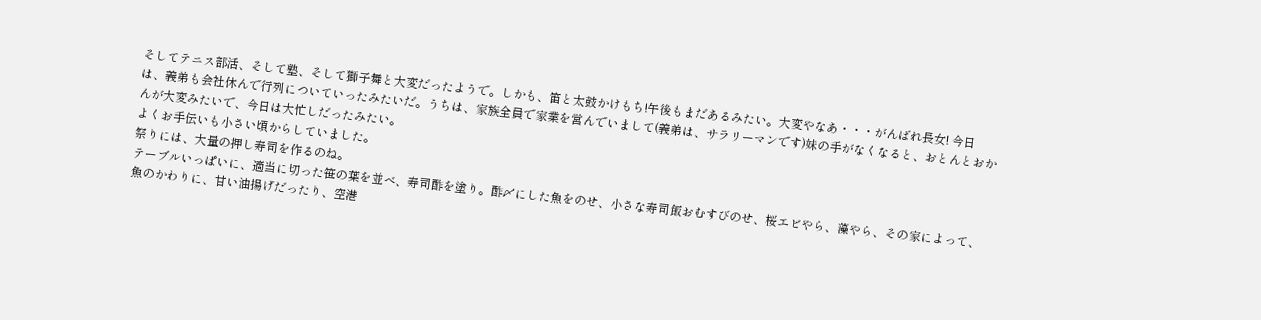そしてテニス部活、そして塾、そして獅子舞と大変だったようで。しかも、笛と太鼓かけもち!午後もまだあるみたい。大変やなあ・・・がんばれ長女! 今日は、義弟も会社休んで行列についていったみたいだ。うちは、家族全員で家業を営んでいまして(義弟は、サラリーマンです)妹の手がなくなると、おとんとおかんが大変みたいで、今日は大忙しだったみたい。
よくお手伝いも小さい頃からしていました。
祭りには、大量の押し寿司を作るのね。
テーブルいっぱいに、適当に切った笹の葉を並べ、寿司酢を塗り。酢〆にした魚をのせ、小さな寿司飯おむすびのせ、桜エビやら、藻やら、その家によって、魚のかわりに、甘い油揚げだったり、空港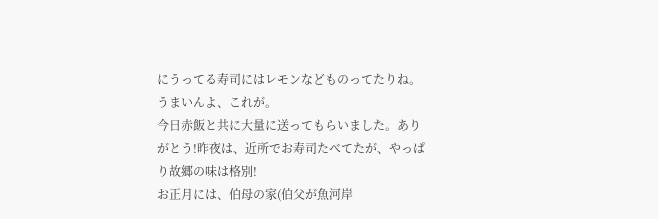にうってる寿司にはレモンなどものってたりね。うまいんよ、これが。
今日赤飯と共に大量に送ってもらいました。ありがとう!昨夜は、近所でお寿司たべてたが、やっぱり故郷の味は格別!
お正月には、伯母の家(伯父が魚河岸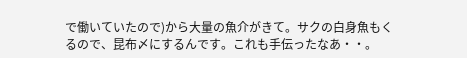で働いていたので)から大量の魚介がきて。サクの白身魚もくるので、昆布〆にするんです。これも手伝ったなあ・・。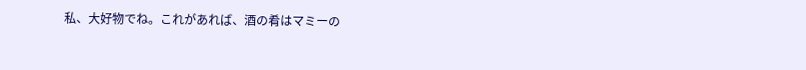私、大好物でね。これがあれば、酒の肴はマミーの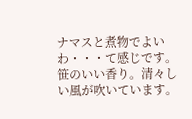ナマスと煮物でよいわ・・・て感じです。
笹のいい香り。清々しい風が吹いています。